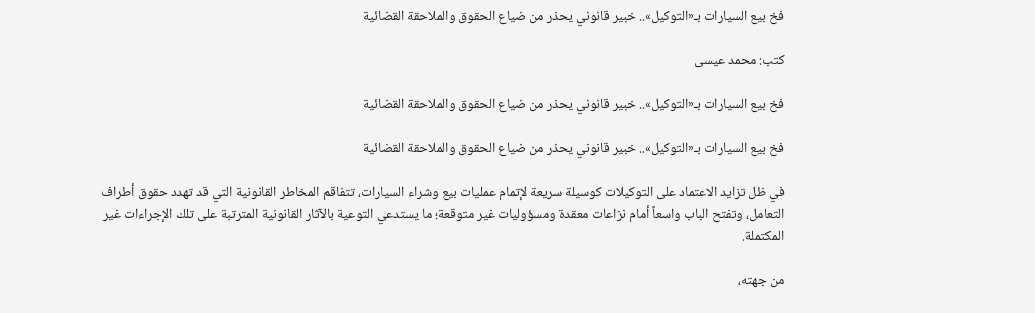فخ بيع السيارات بـ«التوكيل».. خبير قانوني يحذر من ضياع الحقوق والملاحقة القضائية

كتب: محمد عيسى

فخ بيع السيارات بـ«التوكيل».. خبير قانوني يحذر من ضياع الحقوق والملاحقة القضائية

فخ بيع السيارات بـ«التوكيل».. خبير قانوني يحذر من ضياع الحقوق والملاحقة القضائية

في ظل تزايد الاعتماد على التوكيلات كوسيلة سريعة لإتمام عمليات بيع وشراء السيارات، تتفاقم المخاطر القانونية التي قد تهدد حقوق أطراف التعامل، وتفتح الباب واسعاً أمام نزاعات معقدة ومسؤوليات غير متوقعة؛ ما يستدعي التوعية بالآثار القانونية المترتبة على تلك الإجراءات غير المكتملة.

من جهته،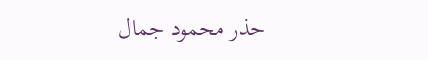حذر محمود جمال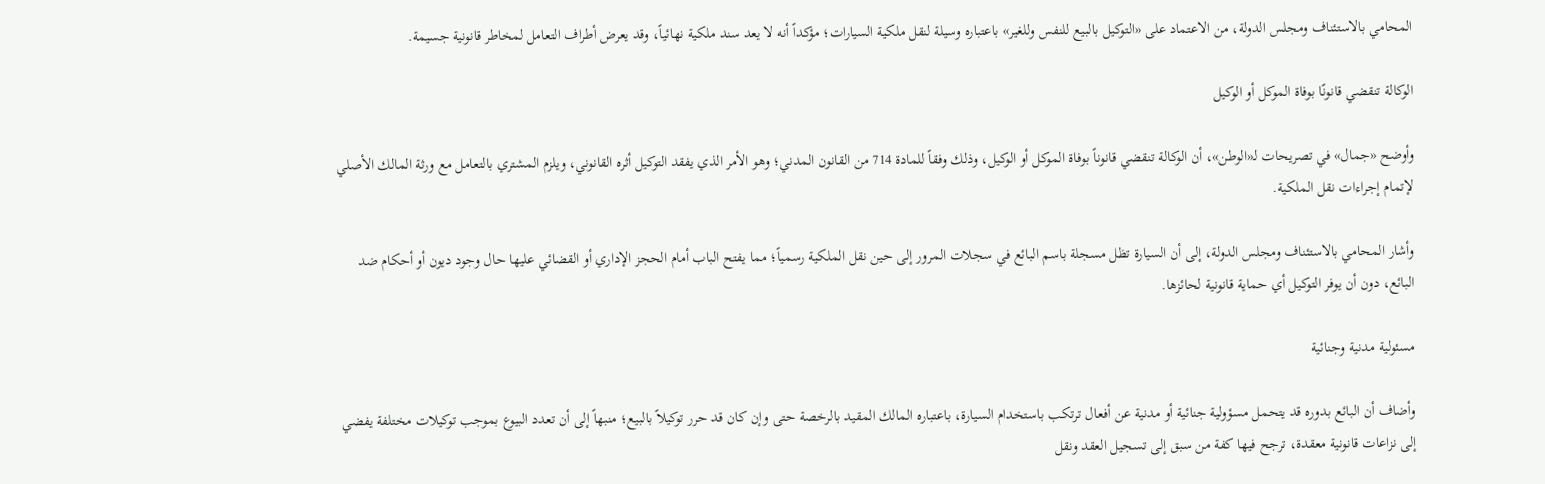المحامي بالاستئناف ومجلس الدولة، من الاعتماد على «التوكيل بالبيع للنفس وللغير» باعتباره وسيلة لنقل ملكية السيارات؛ مؤكداً أنه لا يعد سند ملكية نهائياً، وقد يعرض أطراف التعامل لمخاطر قانونية جسيمة.

الوكالة تنقضي قانونًا بوفاة الموكل أو الوكيل

وأوضح «جمال» في تصريحات لـ«الوطن»، أن الوكالة تنقضي قانوناً بوفاة الموكل أو الوكيل، وذلك وفقاً للمادة 714 من القانون المدني؛ وهو الأمر الذي يفقد التوكيل أثره القانوني، ويلزم المشتري بالتعامل مع ورثة المالك الأصلي لإتمام إجراءات نقل الملكية.

وأشار المحامي بالاستئناف ومجلس الدولة، إلى أن السيارة تظل مسجلة باسم البائع في سجلات المرور إلى حين نقل الملكية رسمياً؛ مما يفتح الباب أمام الحجز الإداري أو القضائي عليها حال وجود ديون أو أحكام ضد البائع، دون أن يوفر التوكيل أي حماية قانونية لحائزها.

مسئولية مدنية وجنائية

وأضاف أن البائع بدوره قد يتحمل مسؤولية جنائية أو مدنية عن أفعال ترتكب باستخدام السيارة، باعتباره المالك المقيد بالرخصة حتى وإن كان قد حرر توكيلاً بالبيع؛ منبهاً إلى أن تعدد البيوع بموجب توكيلات مختلفة يفضي إلى نزاعات قانونية معقدة، ترجح فيها كفة من سبق إلى تسجيل العقد ونقل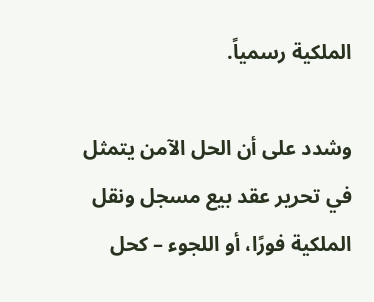الملكية رسمياً.

وشدد على أن الحل الآمن يتمثل في تحرير عقد بيع مسجل ونقل الملكية فورًا، أو اللجوء – كحل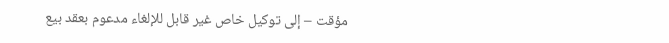مؤقت – إلى توكيل خاص غير قابل للإلغاء مدعوم بعقد بيع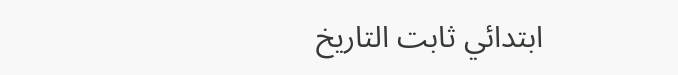ابتدائي ثابت التاريخ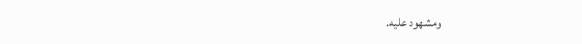ومشهود عليه.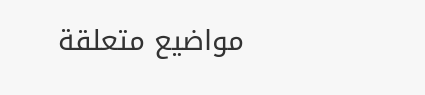مواضيع متعلقة